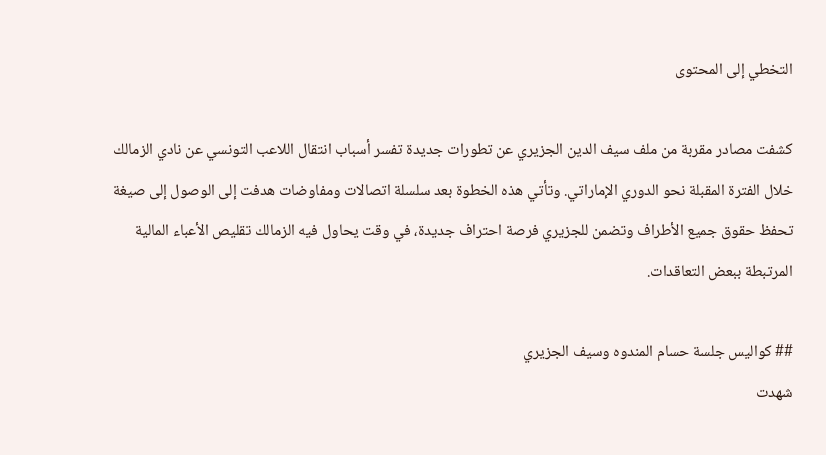التخطي إلى المحتوى

كشفت مصادر مقربة من ملف سيف الدين الجزيري عن تطورات جديدة تفسر أسباب انتقال اللاعب التونسي عن نادي الزمالك خلال الفترة المقبلة نحو الدوري الإماراتي. وتأتي هذه الخطوة بعد سلسلة اتصالات ومفاوضات هدفت إلى الوصول إلى صيغة تحفظ حقوق جميع الأطراف وتضمن للجزيري فرصة احتراف جديدة، في وقت يحاول فيه الزمالك تقليص الأعباء المالية المرتبطة ببعض التعاقدات.

## كواليس جلسة حسام المندوه وسيف الجزيري
شهدت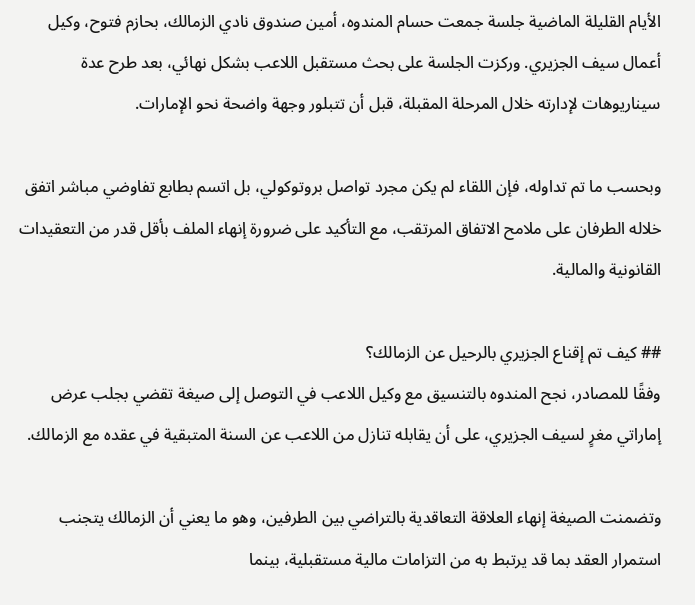الأيام القليلة الماضية جلسة جمعت حسام المندوه، أمين صندوق نادي الزمالك، بحازم فتوح، وكيل أعمال سيف الجزيري. وركزت الجلسة على بحث مستقبل اللاعب بشكل نهائي، بعد طرح عدة سيناريوهات لإدارته خلال المرحلة المقبلة، قبل أن تتبلور وجهة واضحة نحو الإمارات.

وبحسب ما تم تداوله، فإن اللقاء لم يكن مجرد تواصل بروتوكولي، بل اتسم بطابع تفاوضي مباشر اتفق خلاله الطرفان على ملامح الاتفاق المرتقب، مع التأكيد على ضرورة إنهاء الملف بأقل قدر من التعقيدات القانونية والمالية.

## كيف تم إقناع الجزيري بالرحيل عن الزمالك؟
وفقًا للمصادر، نجح المندوه بالتنسيق مع وكيل اللاعب في التوصل إلى صيغة تقضي بجلب عرض إماراتي مغرٍ لسيف الجزيري، على أن يقابله تنازل من اللاعب عن السنة المتبقية في عقده مع الزمالك.

وتضمنت الصيغة إنهاء العلاقة التعاقدية بالتراضي بين الطرفين، وهو ما يعني أن الزمالك يتجنب استمرار العقد بما قد يرتبط به من التزامات مالية مستقبلية، بينما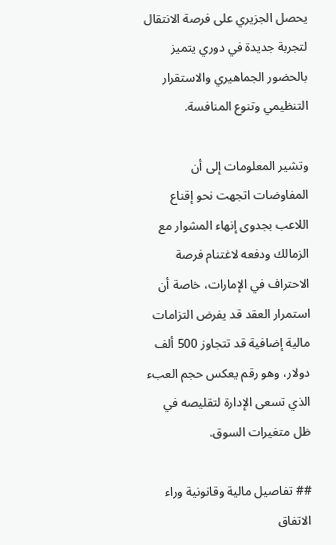يحصل الجزيري على فرصة الانتقال لتجربة جديدة في دوري يتميز بالحضور الجماهيري والاستقرار التنظيمي وتنوع المنافسة.

وتشير المعلومات إلى أن المفاوضات اتجهت نحو إقناع اللاعب بجدوى إنهاء المشوار مع الزمالك ودفعه لاغتنام فرصة الاحتراف في الإمارات، خاصة أن استمرار العقد قد يفرض التزامات مالية إضافية قد تتجاوز 500 ألف دولار، وهو رقم يعكس حجم العبء الذي تسعى الإدارة لتقليصه في ظل متغيرات السوق.

## تفاصيل مالية وقانونية وراء الاتفاق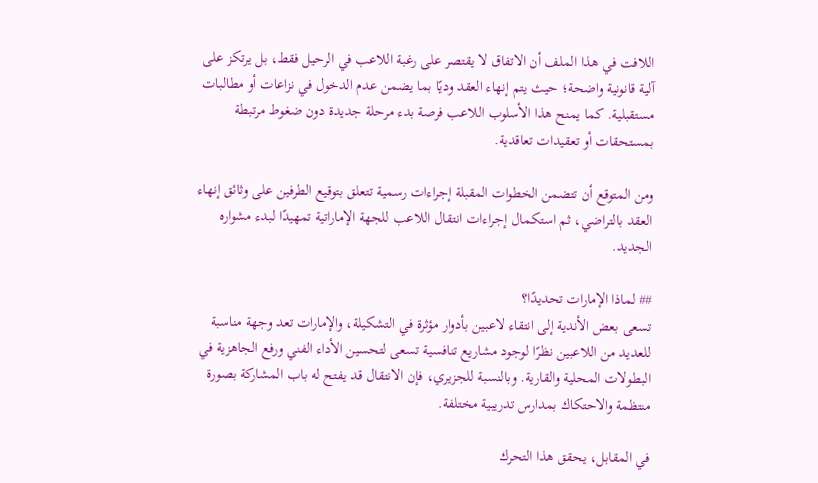اللافت في هذا الملف أن الاتفاق لا يقتصر على رغبة اللاعب في الرحيل فقط، بل يرتكز على آلية قانونية واضحة؛ حيث يتم إنهاء العقد وديًا بما يضمن عدم الدخول في نزاعات أو مطالبات مستقبلية. كما يمنح هذا الأسلوب اللاعب فرصة بدء مرحلة جديدة دون ضغوط مرتبطة بمستحقات أو تعقيدات تعاقدية.

ومن المتوقع أن تتضمن الخطوات المقبلة إجراءات رسمية تتعلق بتوقيع الطرفين على وثائق إنهاء العقد بالتراضي، ثم استكمال إجراءات انتقال اللاعب للجهة الإماراتية تمهيدًا لبدء مشواره الجديد.

## لماذا الإمارات تحديدًا؟
تسعى بعض الأندية إلى انتقاء لاعبين بأدوار مؤثرة في التشكيلة، والإمارات تعد وجهة مناسبة للعديد من اللاعبين نظرًا لوجود مشاريع تنافسية تسعى لتحسين الأداء الفني ورفع الجاهزية في البطولات المحلية والقارية. وبالنسبة للجزيري، فإن الانتقال قد يفتح له باب المشاركة بصورة منتظمة والاحتكاك بمدارس تدريبية مختلفة.

في المقابل، يحقق هذا التحرك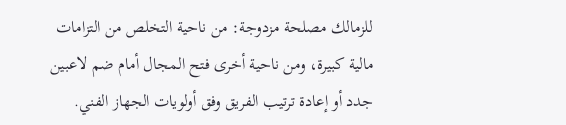للزمالك مصلحة مزدوجة: من ناحية التخلص من التزامات مالية كبيرة، ومن ناحية أخرى فتح المجال أمام ضم لاعبين جدد أو إعادة ترتيب الفريق وفق أولويات الجهاز الفني.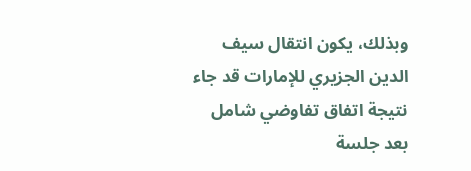وبذلك، يكون انتقال سيف الدين الجزيري للإمارات قد جاء نتيجة اتفاق تفاوضي شامل بعد جلسة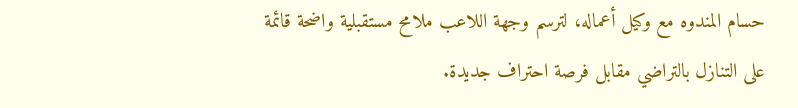حسام المندوه مع وكيل أعماله، لترسم وجهة اللاعب ملامح مستقبلية واضحة قائمة على التنازل بالتراضي مقابل فرصة احتراف جديدة.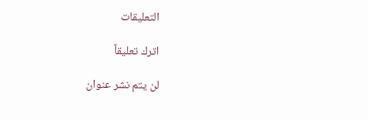التعليقات

اترك تعليقاً

لن يتم نشر عنوان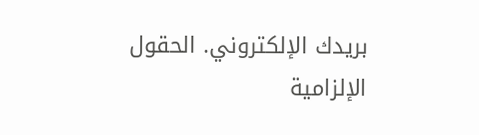بريدك الإلكتروني. الحقول الإلزامية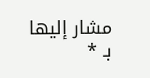مشار إليها بـ *